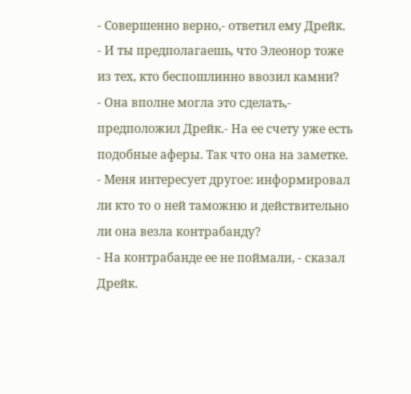- Совершенно верно,- ответил ему Дрейк.
- И ты предполагаешь, что Элеонор тоже из тех, кто беспошлинно ввозил камни?
- Она вполне могла это сделать,- предположил Дрейк.- На ее счету уже есть подобные аферы. Так что она на заметке.
- Меня интересует другое: информировал ли кто то о ней таможню и действительно ли она везла контрабанду?
- На контрабанде ее не поймали, - сказал Дрейк.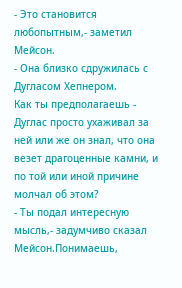- Это становится любопытным,- заметил Мейсон.
- Она близко сдружилась с Дугласом Хепнером.
Как ты предполагаешь - Дуглас просто ухаживал за ней или же он знал, что она везет драгоценные камни, и по той или иной причине молчал об этом?
- Ты подал интересную мысль,- задумчиво сказал Мейсон.Понимаешь,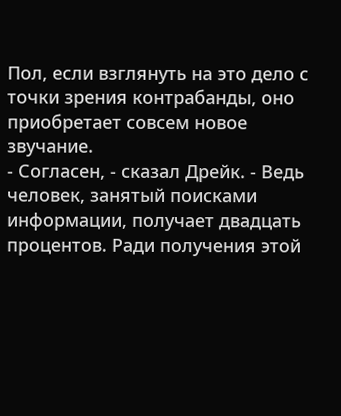Пол, если взглянуть на это дело с точки зрения контрабанды, оно приобретает совсем новое звучание.
- Согласен, - сказал Дрейк. - Ведь человек, занятый поисками информации, получает двадцать процентов. Ради получения этой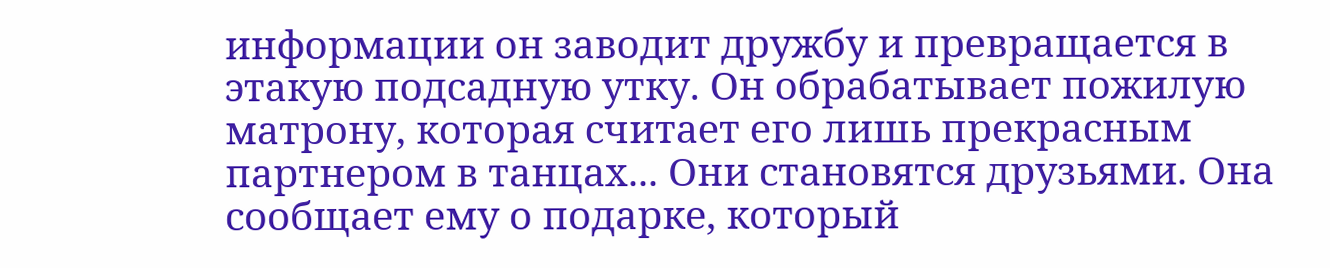информации он заводит дружбу и превращается в этакую подсадную утку. Он обрабатывает пожилую матрону, которая считает его лишь прекрасным партнером в танцах... Они становятся друзьями. Она сообщает ему о подарке, который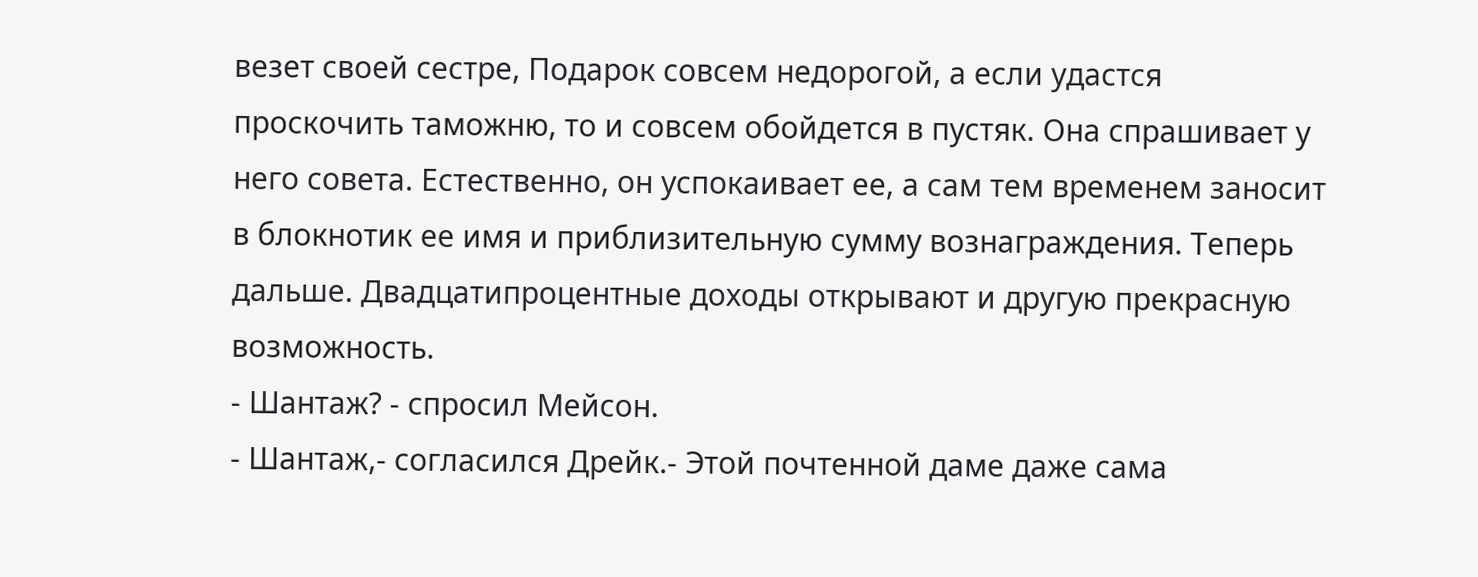везет своей сестре, Подарок совсем недорогой, а если удастся проскочить таможню, то и совсем обойдется в пустяк. Она спрашивает у него совета. Естественно, он успокаивает ее, а сам тем временем заносит в блокнотик ее имя и приблизительную сумму вознаграждения. Теперь дальше. Двадцатипроцентные доходы открывают и другую прекрасную возможность.
- Шантаж? - спросил Мейсон.
- Шантаж,- согласился Дрейк.- Этой почтенной даме даже сама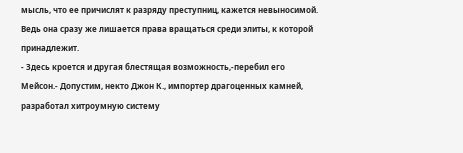мысль, что ее причислят к разряду преступниц, кажется невыносимой. Ведь она сразу же лишается права вращаться среди элиты, к которой принадлежит.
- Здесь кроется и другая блестящая возможность,-перебил его Мейсон.- Допустим, некто Джон К., импортер драгоценных камней, разработал хитроумную систему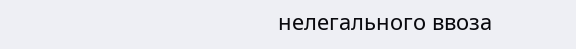нелегального ввоза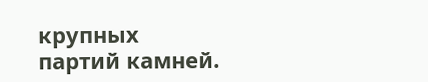крупных партий камней.